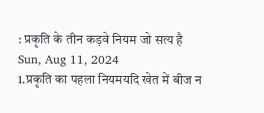: प्रकृति के तीन कड़वे नियम जो सत्य है
Sun, Aug 11, 2024
1.प्रकृति का पहला नियमयदि खेत में बीज न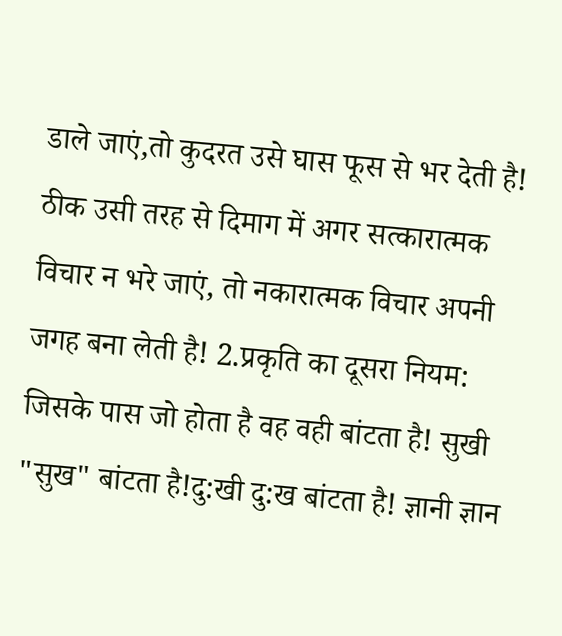डाले जाएं,तो कुदरत उसे घास फूस से भर देती है! ठीक उसी तरह से दिमाग में अगर सत्कारात्मक विचार न भरे जाएं, तो नकारात्मक विचार अपनी जगह बना लेती है! 2.प्रकृति का दूसरा नियम:
जिसके पास जो होता है वह वही बांटता है! सुखी "सुख" बांटता है!दु:खी दु:ख बांटता है! ज्ञानी ज्ञान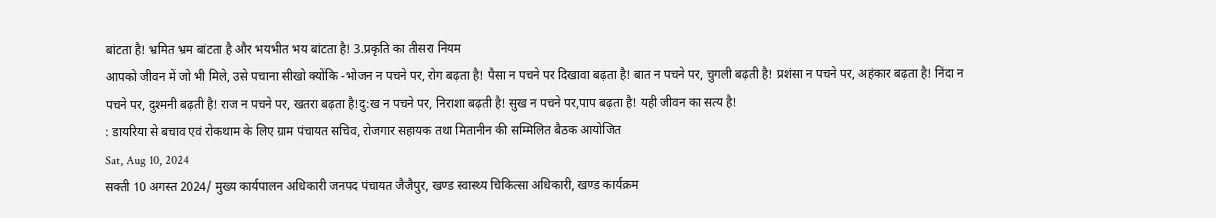बांटता है! भ्रमित भ्रम बांटता है और भयभीत भय बांटता है! 3.प्रकृति का तीसरा नियम
आपको जीवन में जो भी मिले, उसे पचाना सीखो क्योंकि -भोजन न पचने पर, रोग बढ़ता है! पैसा न पचने पर दिखावा बढ़ता है! बात न पचने पर, चुगली बढ़ती है! प्रशंसा न पचने पर, अहंकार बढ़ता है! निंदा न पचने पर, दुश्मनी बढ़ती है! राज न पचने पर, खतरा बढ़ता है!दु:ख न पचने पर, निराशा बढ़ती है! सुख न पचने पर,पाप बढ़ता है! यही जीवन का सत्य है!
: डायरिया से बचाव एवं रोकथाम के लिए ग्राम पंचायत सचिव, रोजगार सहायक तथा मितानीन की सम्मिलित बैठक आयोजित
Sat, Aug 10, 2024
सक्ती 10 अगस्त 2024/ मुख्य कार्यपालन अधिकारी जनपद पंचायत जैजैपुर, खण्ड स्वास्थ्य चिकित्सा अधिकारी, खण्ड कार्यक्रम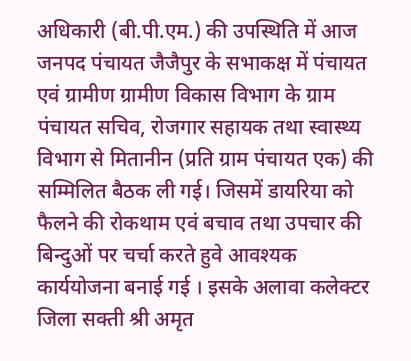अधिकारी (बी.पी.एम.) की उपस्थिति में आज जनपद पंचायत जैजैपुर के सभाकक्ष में पंचायत एवं ग्रामीण ग्रामीण विकास विभाग के ग्राम पंचायत सचिव, रोजगार सहायक तथा स्वास्थ्य विभाग से मितानीन (प्रति ग्राम पंचायत एक) की सम्मिलित बैठक ली गई। जिसमें डायरिया को फैलने की रोकथाम एवं बचाव तथा उपचार की बिन्दुओं पर चर्चा करते हुवे आवश्यक कार्ययोजना बनाई गई । इसके अलावा कलेक्टर जिला सक्ती श्री अमृत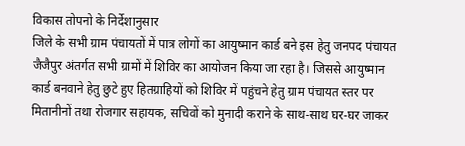विकास तोपनो के निर्देशानुसार
जिले के सभी ग्राम पंचायतों में पात्र लोगों का आयुष्मान कार्ड बने इस हेतु जनपद पंचायत जैजैपुर अंतर्गत सभी ग्रामों में शिविर का आयोजन किया जा रहा है। जिससे आयुष्मान कार्ड बनवाने हेतु छुटे हुए हितग्राहियों को शिविर में पहुंचने हेतु ग्राम पंचायत स्तर पर मितानीनों तथा रोजगार सहायक, सचिवों को मुनादी कराने के साथ-साथ घर-घर जाकर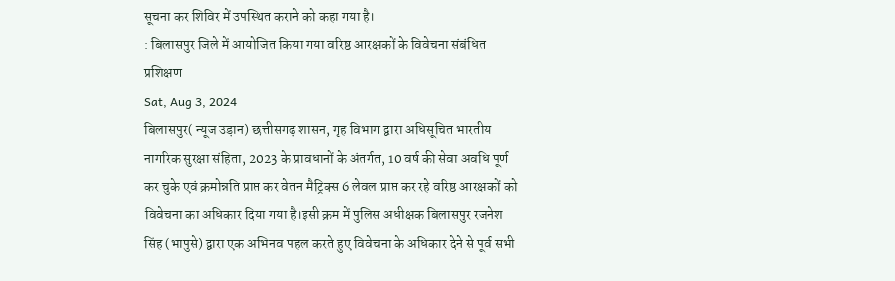सूचना कर शिविर में उपस्थित कराने को कहा गया है।
: बिलासपुर जिले में आयोजित किया गया वरिष्ठ आरक्षकों के विवेचना संबंधित प्रशिक्षण
Sat, Aug 3, 2024
बिलासपुर( न्यूज उड़ान) छत्तीसगढ़ शासन, गृह विभाग द्वारा अधिसूचित भारतीय नागरिक सुरक्षा संहिता, 2023 के प्रावधानों के अंतर्गत, 10 वर्ष की सेवा अवधि पूर्ण कर चुके एवं क्रमोन्नति प्राप्त कर वेतन मैट्रिक्स 6 लेवल प्राप्त कर रहे वरिष्ठ आरक्षकों को विवेचना का अधिकार दिया गया है।इसी क्रम में पुलिस अधीक्षक बिलासपुर रजनेश सिंह (भापुसे) द्वारा एक अभिनव पहल करते हुए विवेचना के अधिकार देने से पूर्व सभी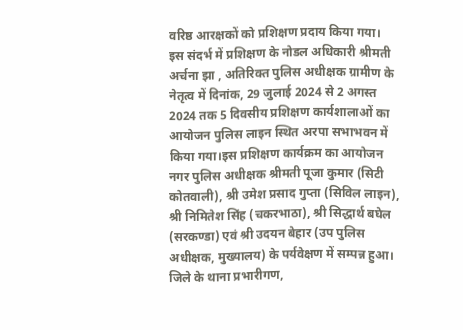वरिष्ठ आरक्षकों को प्रशिक्षण प्रदाय किया गया।
इस संदर्भ में प्रशिक्षण के नोडल अधिकारी श्रीमती अर्चना झा , अतिरिक्त पुलिस अधीक्षक ग्रामीण के नेतृत्व में दिनांक, 29 जुलाई 2024 से 2 अगस्त 2024 तक 5 दिवसीय प्रशिक्षण कार्यशालाओं का आयोजन पुलिस लाइन स्थित अरपा सभाभवन में किया गया।इस प्रशिक्षण कार्यक्रम का आयोजन नगर पुलिस अधीक्षक श्रीमती पूजा कुमार (सिटी कोतवाली), श्री उमेश प्रसाद गुप्ता (सिविल लाइन), श्री निमितेश सिंह (चकरभाठा), श्री सिद्धार्थ बघेल (सरकण्डा) एवं श्री उदयन बेहार (उप पुलिस अधीक्षक, मुख्यालय) के पर्यवेक्षण में सम्पन्न हुआ। जिले के थाना प्रभारीगण,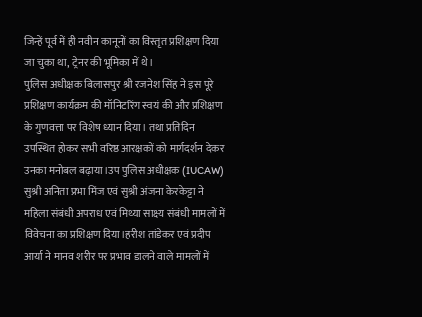जिन्हें पूर्व में ही नवीन कानूनों का विस्तृत प्रशिक्षण दिया जा चुका था, ट्रेनर की भूमिका में थे।
पुलिस अधीक्षक बिलासपुर श्री रजनेश सिंह ने इस पूरे प्रशिक्षण कार्यक्रम की मॉनिटरिंग स्वयं की और प्रशिक्षण के गुणवत्ता पर विशेष ध्यान दिया। तथा प्रतिदिन उपस्थित होकर सभी वरिष्ठ आरक्षकों को मार्गदर्शन देकर उनका मनोबल बढ़ाया।उप पुलिस अधीक्षक (IUCAW) सुश्री अनिता प्रभा मिंज एवं सुश्री अंजना केरकेट्टा ने महिला संबंधी अपराध एवं मिथ्या साक्ष्य संबंधी मामलों में विवेचना का प्रशिक्षण दिया।हरीश तांडेकर एवं प्रदीप आर्या ने मानव शरीर पर प्रभाव डालने वाले मामलों में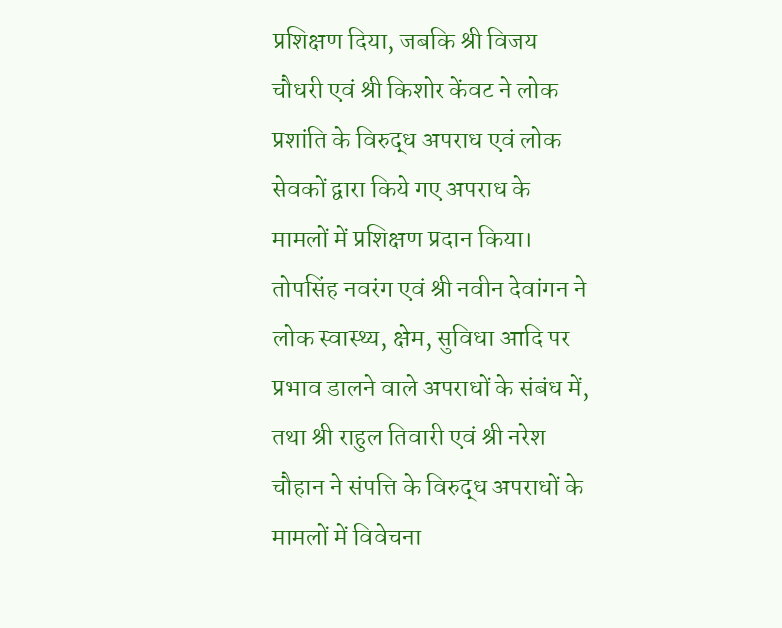प्रशिक्षण दिया, जबकि श्री विजय चौधरी एवं श्री किशोर केंवट ने लोक प्रशांति के विरुद्ध अपराध एवं लोक सेवकों द्वारा किये गए अपराध के मामलों में प्रशिक्षण प्रदान किया।
तोपसिंह नवरंग एवं श्री नवीन देवांगन ने लोक स्वास्थ्य, क्षेम, सुविधा आदि पर प्रभाव डालने वाले अपराधों के संबंध में, तथा श्री राहुल तिवारी एवं श्री नरेश चौहान ने संपत्ति के विरुद्ध अपराधों के मामलों में विवेचना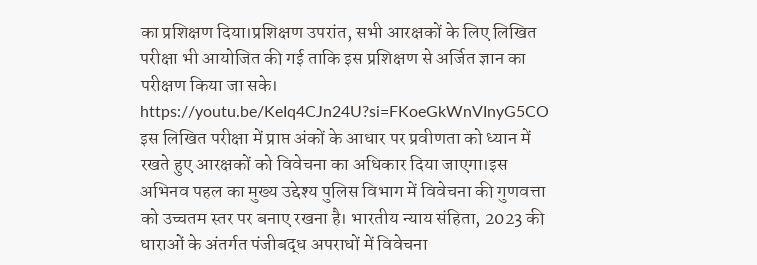का प्रशिक्षण दिया।प्रशिक्षण उपरांत, सभी आरक्षकों के लिए लिखित परीक्षा भी आयोजित की गई ताकि इस प्रशिक्षण से अर्जित ज्ञान का परीक्षण किया जा सके। https://youtu.be/KeIq4CJn24U?si=FKoeGkWnVInyG5CO इस लिखित परीक्षा में प्राप्त अंकों के आधार पर प्रवीणता को ध्यान में रखते हुए आरक्षकों को विवेचना का अधिकार दिया जाएगा।इस अभिनव पहल का मुख्य उद्देश्य पुलिस विभाग में विवेचना की गुणवत्ता को उच्चतम स्तर पर बनाए रखना है। भारतीय न्याय संहिता, 2023 की धाराओं के अंतर्गत पंजीबद्ध अपराधों में विवेचना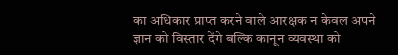का अधिकार प्राप्त करने वाले आरक्षक न केवल अपने ज्ञान को विस्तार देंगे बल्कि कानून व्यवस्था को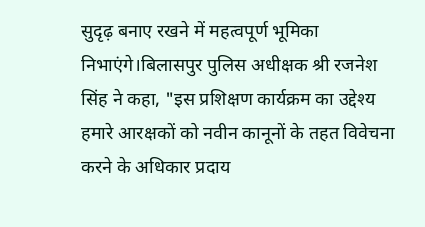सुदृढ़ बनाए रखने में महत्वपूर्ण भूमिका निभाएंगे।बिलासपुर पुलिस अधीक्षक श्री रजनेश सिंह ने कहा, "इस प्रशिक्षण कार्यक्रम का उद्देश्य हमारे आरक्षकों को नवीन कानूनों के तहत विवेचना करने के अधिकार प्रदाय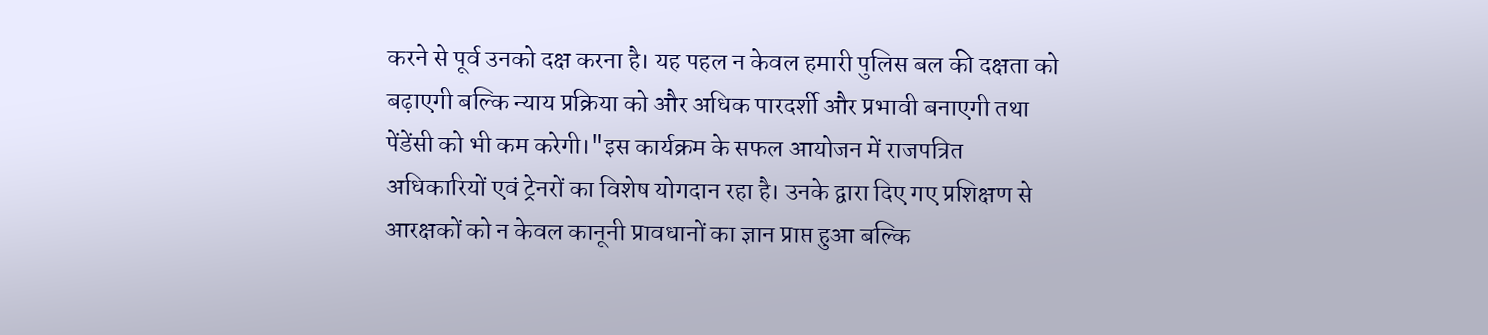करने से पूर्व उनको दक्ष करना है। यह पहल न केवल हमारी पुलिस बल की दक्षता को बढ़ाएगी बल्कि न्याय प्रक्रिया को और अधिक पारदर्शी और प्रभावी बनाएगी तथा पेंडेंसी को भी कम करेगी।"इस कार्यक्रम के सफल आयोजन में राजपत्रित अधिकारियों एवं ट्रेनरों का विशेष योगदान रहा है। उनके द्वारा दिए गए प्रशिक्षण से आरक्षकों को न केवल कानूनी प्रावधानों का ज्ञान प्राप्त हुआ बल्कि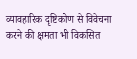व्यावहारिक दृष्टिकोण से विवेचना करने की क्षमता भी विकसित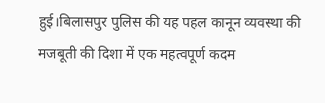हुई।बिलासपुर पुलिस की यह पहल कानून व्यवस्था की मजबूती की दिशा में एक महत्वपूर्ण कदम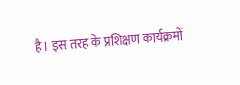है। इस तरह के प्रशिक्षण कार्यक्रमों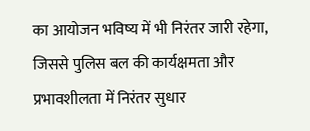का आयोजन भविष्य में भी निरंतर जारी रहेगा, जिससे पुलिस बल की कार्यक्षमता और प्रभावशीलता में निरंतर सुधार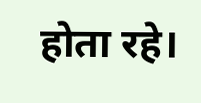होता रहे।